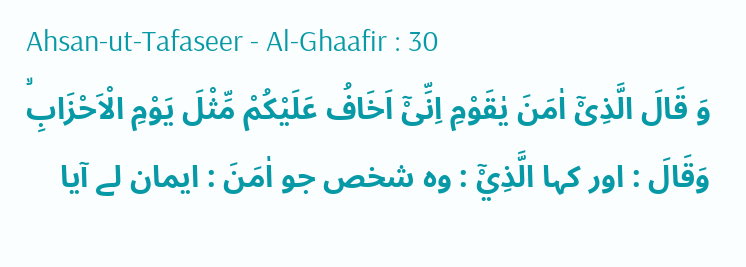Ahsan-ut-Tafaseer - Al-Ghaafir : 30
وَ قَالَ الَّذِیْۤ اٰمَنَ یٰقَوْمِ اِنِّیْۤ اَخَافُ عَلَیْكُمْ مِّثْلَ یَوْمِ الْاَحْزَابِۙ
وَقَالَ : اور کہا الَّذِيْٓ : وہ شخص جو اٰمَنَ : ایمان لے آیا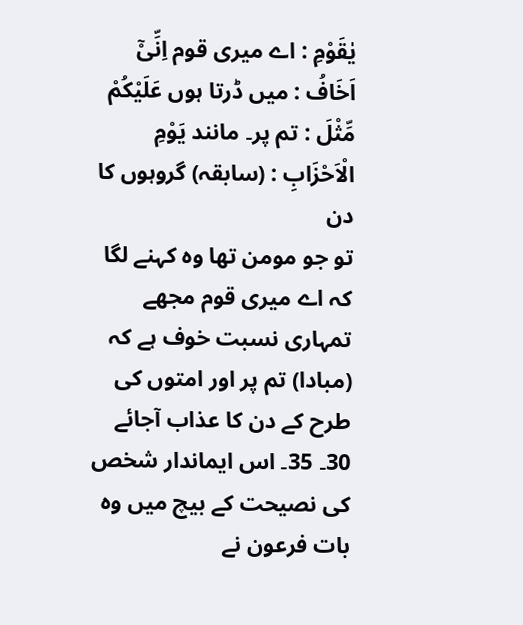يٰقَوْمِ : اے میری قوم اِنِّىْٓ اَخَافُ : میں ڈرتا ہوں عَلَيْكُمْ مِّثْلَ : تم پر۔ مانند يَوْمِ الْاَحْزَابِ : (سابقہ) گروہوں کا دن
تو جو مومن تھا وہ کہنے لگا کہ اے میری قوم مجھے تمہاری نسبت خوف ہے کہ (مبادا) تم پر اور امتوں کی طرح کے دن کا عذاب آجائے
30۔ 35۔ اس ایماندار شخص کی نصیحت کے بیچ میں وہ بات فرعون نے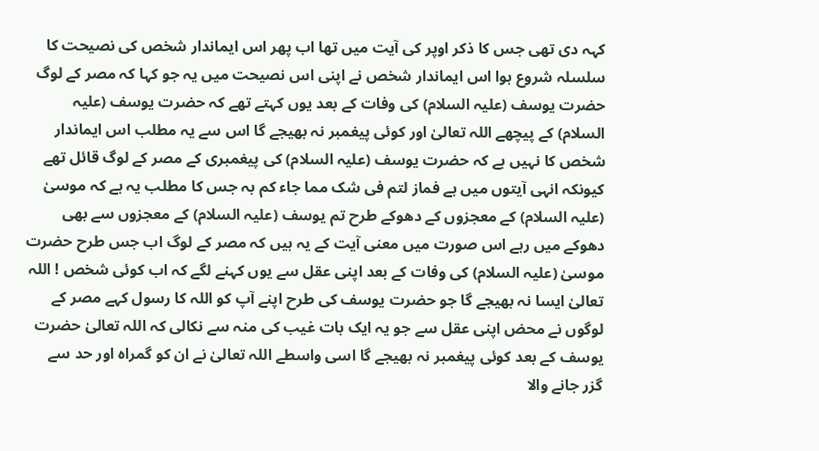کہہ دی تھی جس کا ذکر اوپر کی آیت میں تھا اب پھر اس ایماندار شخص کی نصیحت کا سلسلہ شروع ہوا اس ایماندار شخص نے اپنی اس نصیحت میں یہ جو کہا کہ مصر کے لوگ حضرت یوسف (علیہ السلام) کی وفات کے بعد یوں کہتے تھے کہ حضرت یوسف (علیہ السلام) کے پیچھے اللہ تعالیٰ اور کوئی پیغمبر نہ بھیجے گا اس سے یہ مطلب اس ایماندار شخص کا نہیں ہے کہ حضرت یوسف (علیہ السلام) کی پیغمبری کے مصر کے لوگ قائل تھے کیونکہ انہی آیتوں میں ہے فماز لتم فی شک مما جاء کم بہ جس کا مطلب یہ ہے کہ موسیٰ (علیہ السلام) کے معجزوں کے دھوکے طرح تم یوسف (علیہ السلام) کے معجزوں سے بھی دھوکے میں رہے اس صورت میں معنی آیت کے یہ ہیں کہ مصر کے لوگ اب جس طرح حضرت موسیٰ (علیہ السلام) کی وفات کے بعد اپنی عقل سے یوں کہنے لگے کہ اب کوئی شخص ! اللہ تعالیٰ ایسا نہ بھیجے گا جو حضرت یوسف کی طرح اپنے آپ کو اللہ کا رسول کہے مصر کے لوگوں نے محض اپنی عقل سے جو یہ ایک بات غیب کی منہ سے نکالی کہ اللہ تعالیٰ حضرت یوسف کے بعد کوئی پیغمبر نہ بھیجے گا اسی واسطے اللہ تعالیٰ نے ان کو گمراہ اور حد سے گزر جانے والا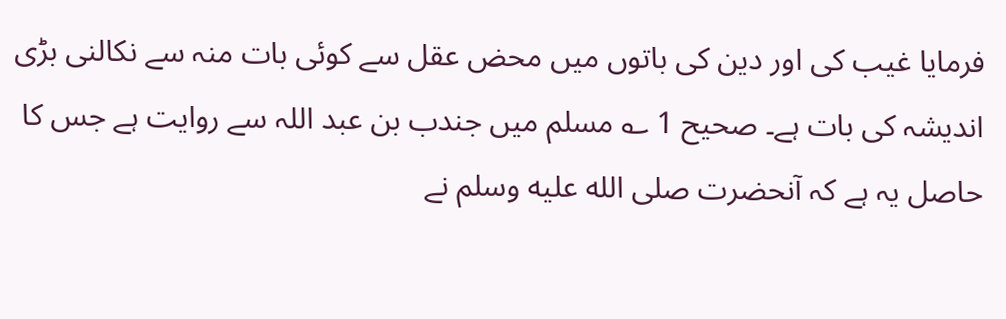فرمایا غیب کی اور دین کی باتوں میں محض عقل سے کوئی بات منہ سے نکالنی بڑی اندیشہ کی بات ہے۔ صحیح 1 ؎ مسلم میں جندب بن عبد اللہ سے روایت ہے جس کا حاصل یہ ہے کہ آنحضرت صلى الله عليه وسلم نے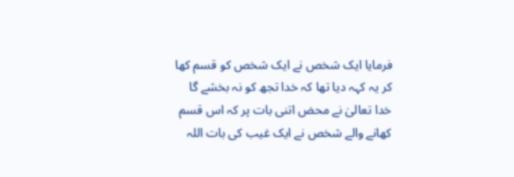فرمایا ایک شخص نے ایک شخص کو قسم کھا کر یہ کہہ دیا تھا کہ خدا تجھ کو نہ بخشے گا خدا تعالیٰ نے محض اتنی بات پر کہ اس قسم کھانے والے شخص نے ایک غیب کی بات اللہ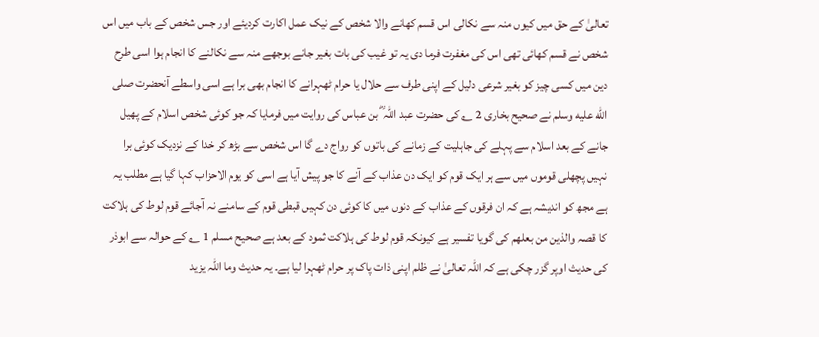تعالیٰ کے حق میں کیوں منہ سے نکالی اس قسم کھانے والا شخص کے نیک عمل اکارت کردیئے اور جس شخص کے باب میں اس شخص نے قسم کھائی تھی اس کی مغفرت فرما دی یہ تو غیب کی بات بغیر جانے بوجھے منہ سے نکالنے کا انجام ہوا اسی طرح دین میں کسی چیز کو بغیر شرعی دلیل کے اپنی طرف سے حلال یا حرام ٹھہرانے کا انجام بھی برا ہے اسی واسطے آنحضرت صلى الله عليه وسلم نے صحیح بخاری 2 ؎ کی حضرت عبد اللہ ؓ بن عباس کی روایت میں فرمایا کہ جو کوئی شخص اسلام کے پھیل جانے کے بعد اسلام سے پہلے کی جاہلیت کے زمانے کی باتوں کو رواج دے گا اس شخص سے بڑھ کر خدا کے نزدیک کوئی برا نہیں پچھلی قوموں میں سے ہر ایک قوم کو ایک دن عذاب کے آنے کا جو پیش آیا ہے اسی کو یوم الاحزاب کہا گیا ہے مطلب یہ ہے مجھ کو اندیشہ ہے کہ ان فرقوں کے عذاب کے دنوں میں کا کوئی دن کہیں قبطی قوم کے سامنے نہ آجائے قوم لوط کی ہلاکت کا قصہ والذین من بعلھم کی گویا تفسیر ہے کیونکہ قوم لوط کی ہلاکت ثمود کے بعد ہے صحیح مسلم 1 ؎ کے حوالہ سے ابوذر کی حدیث اوپر گزر چکی ہے کہ اللہ تعالیٰ نے ظلم اپنی ذات پاک پر حرام ٹھہرا لیا ہے۔ یہ حدیث وما اللہ یزید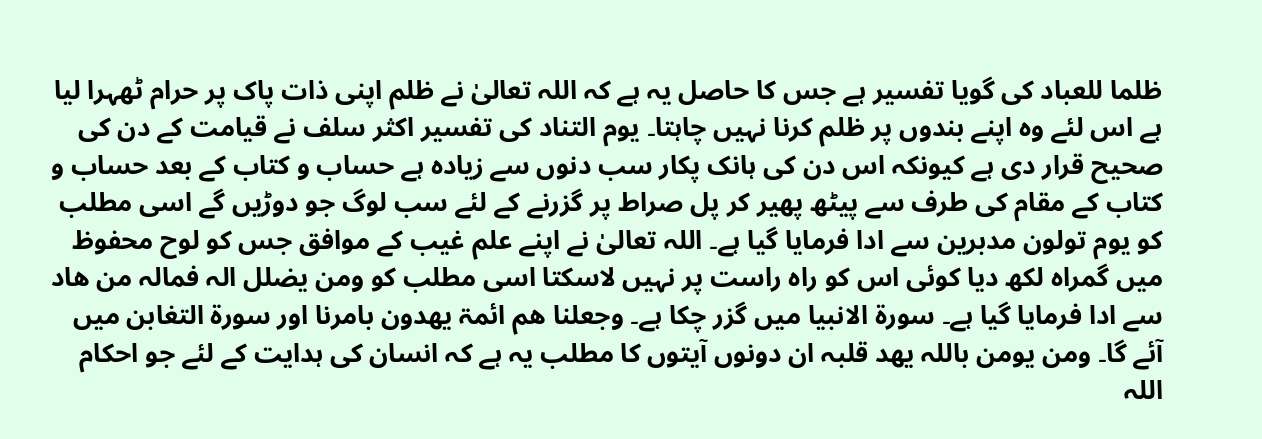ظلما للعباد کی گویا تفسیر ہے جس کا حاصل یہ ہے کہ اللہ تعالیٰ نے ظلم اپنی ذات پاک پر حرام ٹھہرا لیا ہے اس لئے وہ اپنے بندوں پر ظلم کرنا نہیں چاہتا۔ یوم التناد کی تفسیر اکثر سلف نے قیامت کے دن کی صحیح قرار دی ہے کیونکہ اس دن کی ہانک پکار سب دنوں سے زیادہ ہے حساب و کتاب کے بعد حساب و کتاب کے مقام کی طرف سے پیٹھ پھیر کر پل صراط پر گزرنے کے لئے سب لوگ جو دوڑیں گے اسی مطلب کو یوم تولون مدبرین سے ادا فرمایا گیا ہے۔ اللہ تعالیٰ نے اپنے علم غیب کے موافق جس کو لوح محفوظ میں گمراہ لکھ دیا کوئی اس کو راہ راست پر نہیں لاسکتا اسی مطلب کو ومن یضلل الہ فمالہ من ھاد سے ادا فرمایا گیا ہے۔ سورة الانبیا میں گزر چکا ہے۔ وجعلنا ھم ائمۃ یھدون بامرنا اور سورة التغابن میں آئے گا۔ ومن یومن باللہ یھد قلبہ ان دونوں آیتوں کا مطلب یہ ہے کہ انسان کی ہدایت کے لئے جو احکام اللہ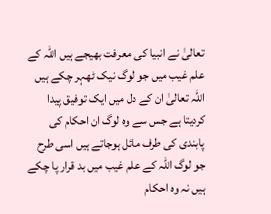تعالیٰ نے انبیا کی معرفت بھیجے ہیں اللہ کے علم غیب میں جو لوگ نیک ٹھہر چکے ہیں اللہ تعالیٰ ان کے دل میں ایک توفیق پیدا کردیتا ہے جس سے وہ لوگ ان احکام کی پابندی کی طرف مائل ہوجاتے ہیں اسی طرح جو لوگ اللہ کے علم غیب میں بد قرار پا چکے ہیں نہ وہ احکام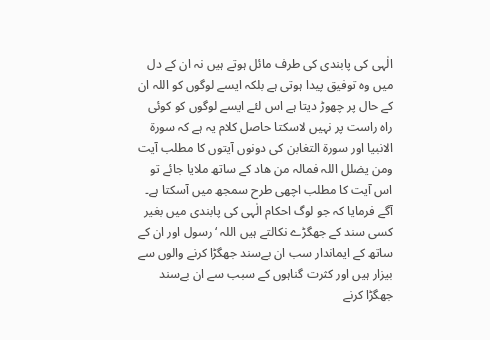الٰہی کی پابندی کی طرف مائل ہوتے ہیں نہ ان کے دل میں وہ توفیق پیدا ہوتی ہے بلکہ ایسے لوگوں کو اللہ ان کے حال پر چھوڑ دیتا ہے اس لئے ایسے لوگوں کو کوئی راہ راست پر نہیں لاسکتا حاصل کلام یہ ہے کہ سورة الانبیا اور سورة التغابن کی دونوں آیتوں کا مطلب آیت ومن یضلل اللہ فمالہ من ھاد کے ساتھ ملایا جائے تو اس آیت کا مطلب اچھی طرح سمجھ میں آسکتا ہے۔ آگے فرمایا کہ جو لوگ احکام الٰہی کی پابندی میں بغیر کسی سند کے جھگڑے نکالتے ہیں اللہ ‘ رسول اور ان کے ساتھ کے ایماندار سب ان بےسند جھگڑا کرنے والوں سے بیزار ہیں اور کثرت گناہوں کے سبب سے ان بےسند جھگڑا کرنے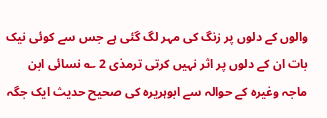والوں کے دلوں پر زنگ کی مہر لگ گئی ہے جس سے کوئی نیک بات ان کے دلوں پر اثر نہیں کرتی ترمذی 2 ؎ نسائی ابن ماجہ وغیرہ کے حوالہ سے ابوہریرہ کی صحیح حدیث ایک جگہ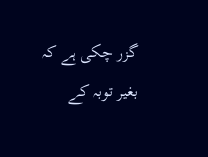گزر چکی ہے کہ بغیر توبہ کے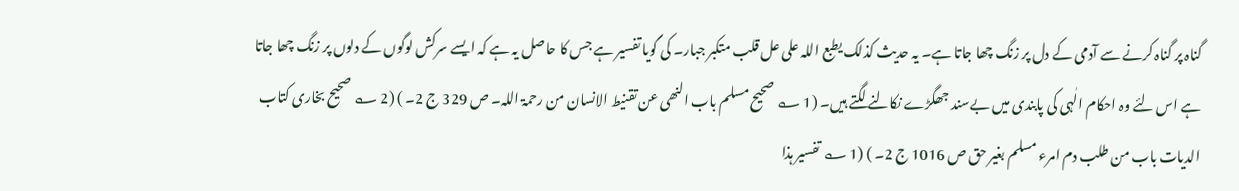گناہ پر گناہ کرنے سے آدمی کے دل پر زنگ چھا جاتا ہے۔ یہ حدیث کذلک یطبع اللہ علی عل قلب متکبر جبار۔ کی گویا تفسیر ہے جس کا حاصل یہ ہے کہ ایسے سرکش لوگوں کے دلوں پر زنگ چھا جاتا ہے اس لئے وہ احکام الٰہی کی پابندی میں بےسند جھگڑے نکالنے لگتے ہیں۔ (1 ؎ صحیح مسلم باب النھی عن تقنیط الانسان من رحمۃ اللہ۔ ص 329 ج 2۔ ) (2 ؎ صحیح بخاری کتاب الدیات باب من طلب دم امرء مسلم بغیر حق ص 1016 ج 2۔ ) (1 ؎ تفسیر ہذا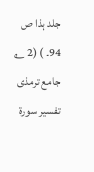جلد ہذا ص 94۔ ) (2 ؎ جامع ترمذی تفسیر سورة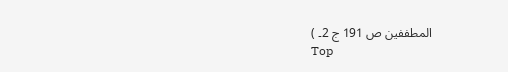المطففین ص 191 ج 2۔ )
Top